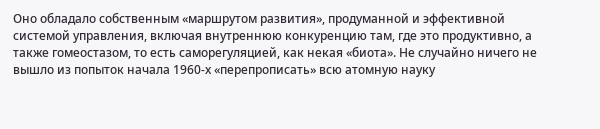Оно обладало собственным «маршрутом развития», продуманной и эффективной системой управления, включая внутреннюю конкуренцию там, где это продуктивно, а также гомеостазом, то есть саморегуляцией, как некая «биота». Не случайно ничего не вышло из попыток начала 1960‐х «перепрописать» всю атомную науку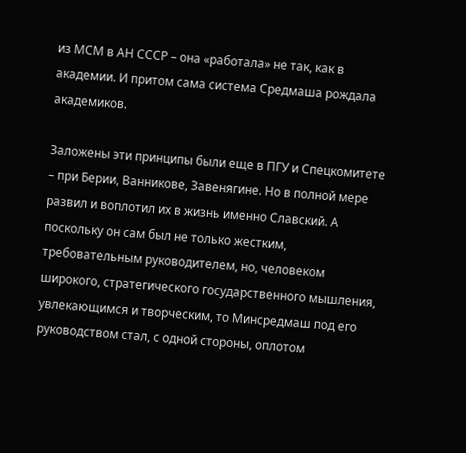из МСМ в АН СССР – она «работала» не так, как в академии. И притом сама система Средмаша рождала академиков.

Заложены эти принципы были еще в ПГУ и Спецкомитете – при Берии, Ванникове, Завенягине. Но в полной мере развил и воплотил их в жизнь именно Славский. А поскольку он сам был не только жестким, требовательным руководителем, но, человеком широкого, стратегического государственного мышления, увлекающимся и творческим, то Минсредмаш под его руководством стал, с одной стороны, оплотом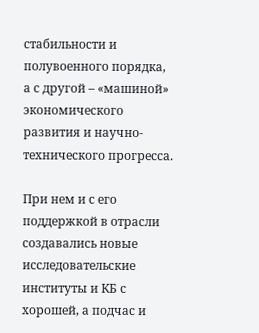стабильности и полувоенного порядка, а с другой – «машиной» экономического развития и научно-технического прогресса.

При нем и с его поддержкой в отрасли создавались новые исследовательские институты и КБ с хорошей, а подчас и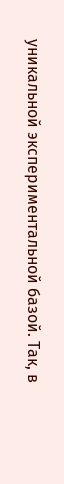уникальной экспериментальной базой. Так, в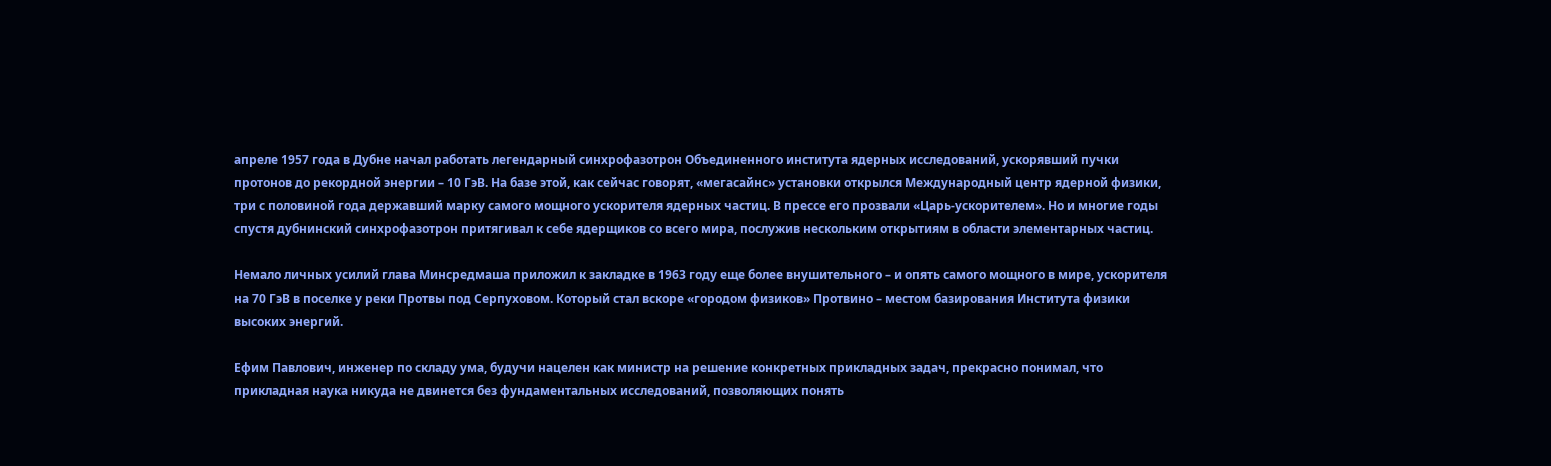апреле 1957 года в Дубне начал работать легендарный синхрофазотрон Объединенного института ядерных исследований, ускорявший пучки протонов до рекордной энергии – 10 ГэВ. На базе этой, как сейчас говорят, «мегасайнс» установки открылся Международный центр ядерной физики, три с половиной года державший марку самого мощного ускорителя ядерных частиц. В прессе его прозвали «Царь-ускорителем». Но и многие годы спустя дубнинский синхрофазотрон притягивал к себе ядерщиков со всего мира, послужив нескольким открытиям в области элементарных частиц.

Немало личных усилий глава Минсредмаша приложил к закладке в 1963 году еще более внушительного – и опять самого мощного в мире, ускорителя на 70 ГэВ в поселке у реки Протвы под Серпуховом. Который стал вскоре «городом физиков» Протвино – местом базирования Института физики высоких энергий.

Ефим Павлович, инженер по складу ума, будучи нацелен как министр на решение конкретных прикладных задач, прекрасно понимал, что прикладная наука никуда не двинется без фундаментальных исследований, позволяющих понять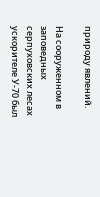природу явлений.

На сооруженном в заповедных серпуховских лесах ускорителе У-70 был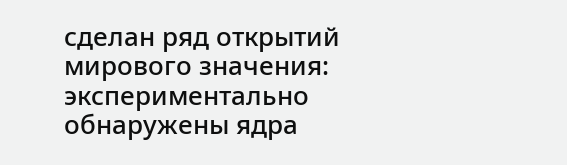сделан ряд открытий мирового значения: экспериментально обнаружены ядра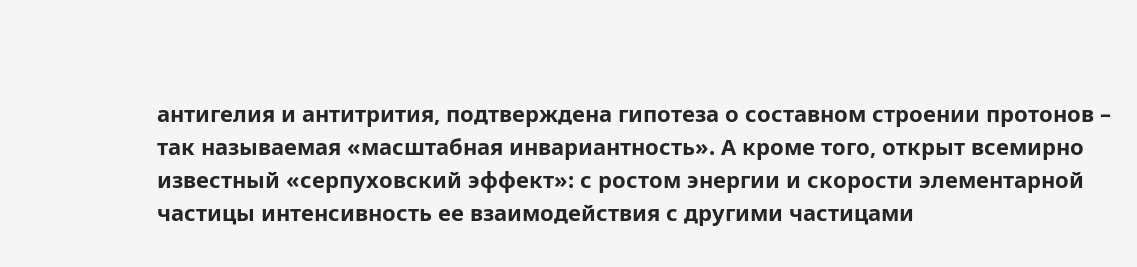антигелия и антитрития, подтверждена гипотеза о составном строении протонов – так называемая «масштабная инвариантность». А кроме того, открыт всемирно известный «серпуховский эффект»: с ростом энергии и скорости элементарной частицы интенсивность ее взаимодействия с другими частицами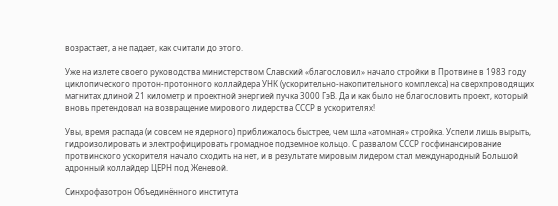возрастает, а не падает, как считали до этого.

Уже на излете своего руководства министерством Славский «благословил» начало стройки в Протвине в 1983 году циклопического протон-протонного коллайдера УНК (ускорительно-накопительного комплекса) на сверхпроводящих магнитах длиной 21 километр и проектной энергией пучка 3000 ГэВ. Да и как было не благословить проект, который вновь претендовал на возвращение мирового лидерства СССР в ускорителях!

Увы, время распада (и совсем не ядерного) приближалось быстрее, чем шла «атомная» стройка. Успели лишь вырыть, гидроизолировать и электрофицировать громадное подземное кольцо. С развалом СССР госфинансирование протвинского ускорителя начало сходить на нет, и в результате мировым лидером стал международный Большой адронный коллайдер ЦЕРН под Женевой.

Синхрофазотрон Объединённого института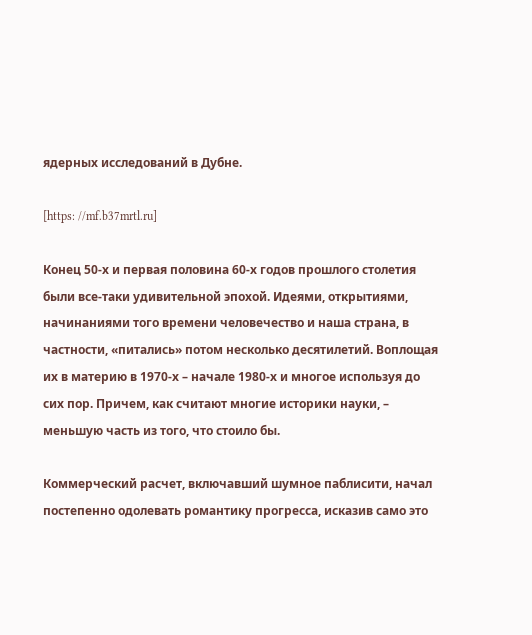ядерных исследований в Дубне.

[https: //mf.b37mrtl.ru]

Конец 50-х и первая половина 60-х годов прошлого столетия были все-таки удивительной эпохой. Идеями, открытиями, начинаниями того времени человечество и наша страна, в частности, «питались» потом несколько десятилетий. Воплощая их в материю в 1970‐х – начале 1980‐х и многое используя до сих пор. Причем, как считают многие историки науки, – меньшую часть из того, что стоило бы.

Коммерческий расчет, включавший шумное паблисити, начал постепенно одолевать романтику прогресса, исказив само это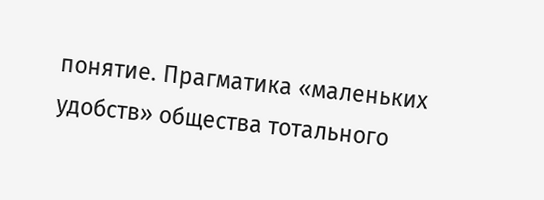понятие. Прагматика «маленьких удобств» общества тотального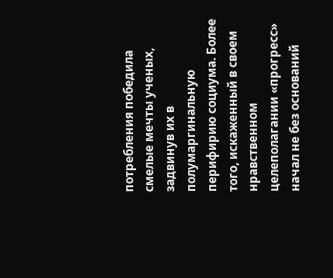потребления победила смелые мечты ученых, задвинув их в полумаргинальную перифирию социума. Более того, искаженный в своем нравственном целеполагании «прогресс» начал не без оснований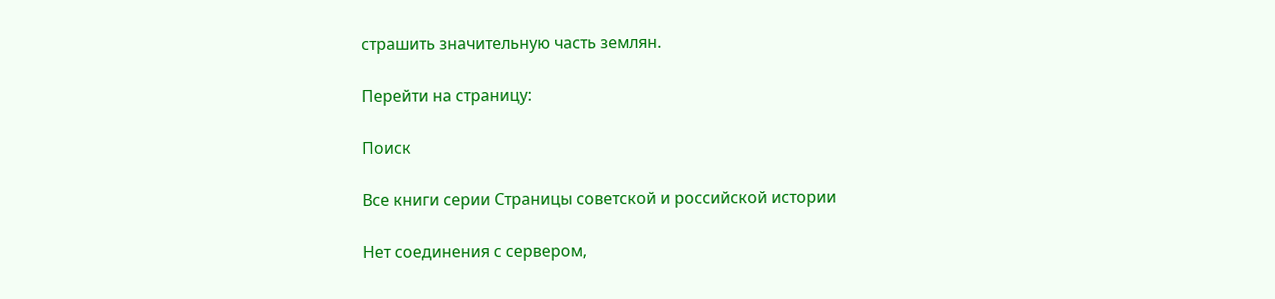страшить значительную часть землян.

Перейти на страницу:

Поиск

Все книги серии Страницы советской и российской истории

Нет соединения с сервером,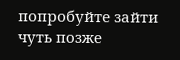попробуйте зайти чуть позже